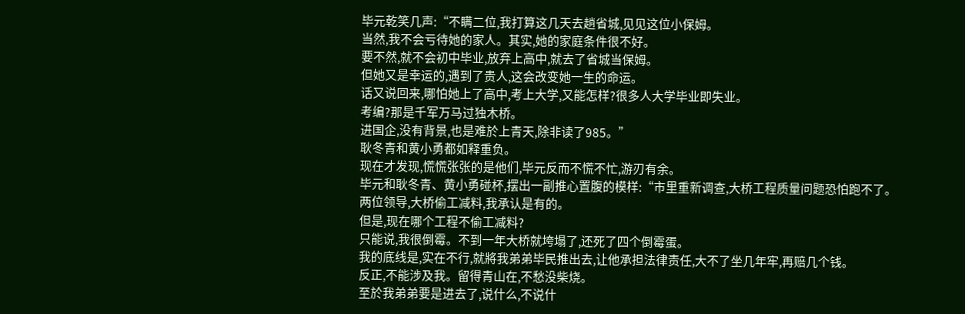毕元乾笑几声:“不瞒二位,我打算这几天去趟省城,见见这位小保姆。
当然,我不会亏待她的家人。其实,她的家庭条件很不好。
要不然,就不会初中毕业,放弃上高中,就去了省城当保姆。
但她又是幸运的,遇到了贵人,这会改变她一生的命运。
话又说回来,哪怕她上了高中,考上大学,又能怎样?很多人大学毕业即失业。
考编?那是千军万马过独木桥。
进国企,没有背景,也是难於上青天,除非读了985。”
耿冬青和黄小勇都如释重负。
现在才发现,慌慌张张的是他们,毕元反而不慌不忙,游刃有余。
毕元和耿冬青、黄小勇碰杯,摆出一副推心置腹的模样:“市里重新调查,大桥工程质量问题恐怕跑不了。
两位领导,大桥偷工减料,我承认是有的。
但是,现在哪个工程不偷工减料?
只能说,我很倒霉。不到一年大桥就垮塌了,还死了四个倒霉蛋。
我的底线是,实在不行,就將我弟弟毕民推出去,让他承担法律责任,大不了坐几年牢,再赔几个钱。
反正,不能涉及我。留得青山在,不愁没柴烧。
至於我弟弟要是进去了,说什么,不说什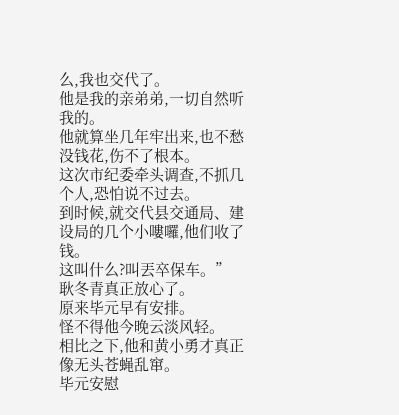么,我也交代了。
他是我的亲弟弟,一切自然听我的。
他就算坐几年牢出来,也不愁没钱花,伤不了根本。
这次市纪委牵头调查,不抓几个人,恐怕说不过去。
到时候,就交代县交通局、建设局的几个小嘍囉,他们收了钱。
这叫什么?叫丟卒保车。”
耿冬青真正放心了。
原来毕元早有安排。
怪不得他今晚云淡风轻。
相比之下,他和黄小勇才真正像无头苍蝇乱窜。
毕元安慰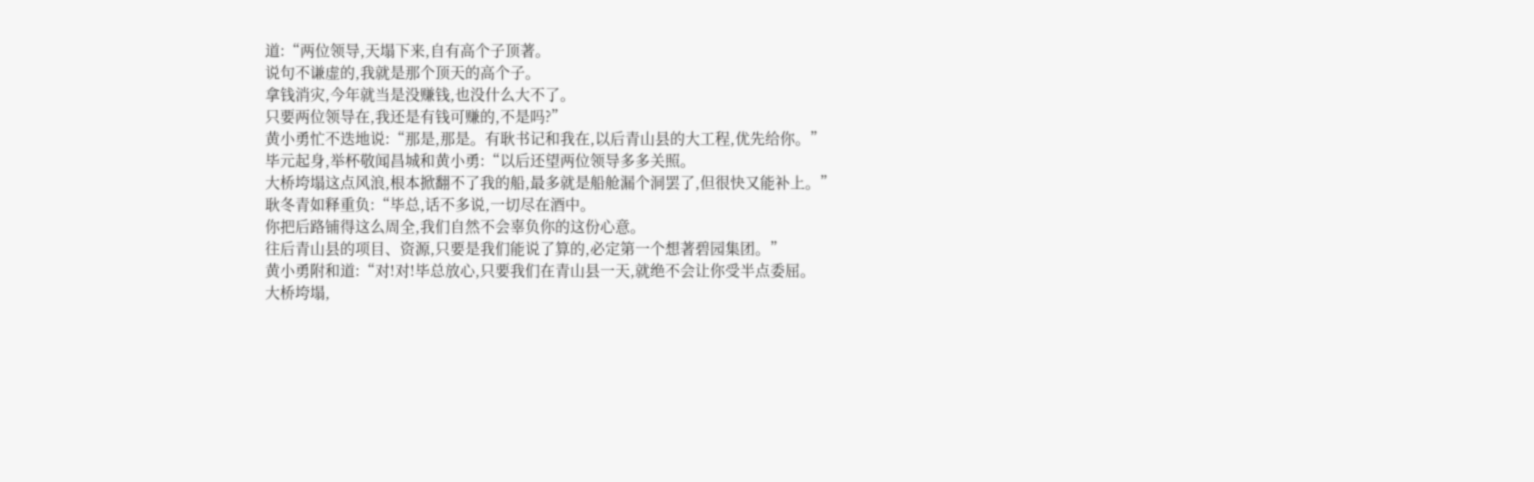道:“两位领导,天塌下来,自有高个子顶著。
说句不谦虚的,我就是那个顶天的高个子。
拿钱消灾,今年就当是没赚钱,也没什么大不了。
只要两位领导在,我还是有钱可赚的,不是吗?”
黄小勇忙不迭地说:“那是,那是。有耿书记和我在,以后青山县的大工程,优先给你。”
毕元起身,举杯敬闻昌城和黄小勇:“以后还望两位领导多多关照。
大桥垮塌这点风浪,根本掀翻不了我的船,最多就是船舱漏个洞罢了,但很快又能补上。”
耿冬青如释重负:“毕总,话不多说,一切尽在酒中。
你把后路铺得这么周全,我们自然不会辜负你的这份心意。
往后青山县的项目、资源,只要是我们能说了算的,必定第一个想著碧园集团。”
黄小勇附和道:“对!对!毕总放心,只要我们在青山县一天,就绝不会让你受半点委屈。
大桥垮塌,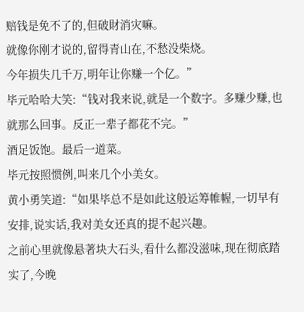赔钱是免不了的,但破財消灾嘛。
就像你刚才说的,留得青山在,不愁没柴烧。
今年损失几千万,明年让你赚一个亿。”
毕元哈哈大笑:“钱对我来说,就是一个数字。多赚少赚,也就那么回事。反正一辈子都花不完。”
酒足饭饱。最后一道菜。
毕元按照惯例,叫来几个小美女。
黄小勇笑道:“如果毕总不是如此这般运筹帷幄,一切早有安排,说实话,我对美女还真的提不起兴趣。
之前心里就像悬著块大石头,看什么都没滋味,现在彻底踏实了,今晚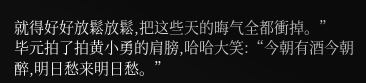就得好好放鬆放鬆,把这些天的晦气全都衝掉。”
毕元拍了拍黄小勇的肩膀,哈哈大笑:“今朝有酒今朝醉,明日愁来明日愁。”